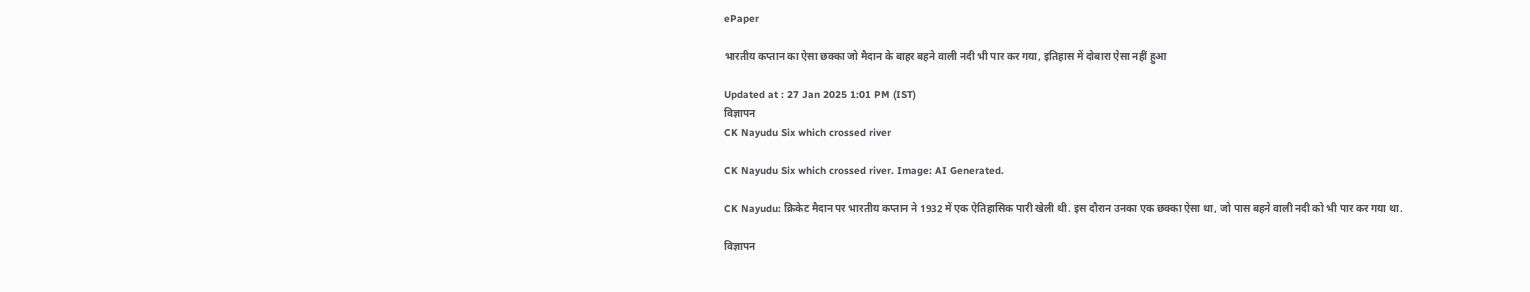ePaper

भारतीय कप्तान का ऐसा छक्का जो मैदान के बाहर बहने वाली नदी भी पार कर गया, इतिहास में दोबारा ऐसा नहीं हुआ

Updated at : 27 Jan 2025 1:01 PM (IST)
विज्ञापन
CK Nayudu Six which crossed river

CK Nayudu Six which crossed river. Image: AI Generated.

CK Nayudu: क्रिकेट मैदान पर भारतीय कप्तान ने 1932 में एक ऐतिहासिक पारी खेली थी. इस दौरान उनका एक छक्का ऐसा था, जो पास बहने वाली नदी को भी पार कर गया था.

विज्ञापन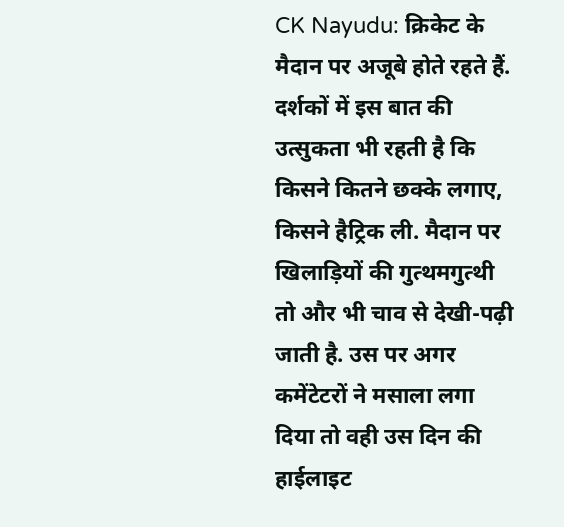CK Nayudu: क्रिकेट के मैदान पर अजूबे होते रहते हैं. दर्शकों में इस बात की उत्सुकता भी रहती है कि किसने कितने छक्के लगाए, किसने हैट्रिक ली. मैदान पर खिलाड़ियों की गुत्थमगुत्थी तो और भी चाव से देखी-पढ़ी जाती है. उस पर अगर कमेंटेटरों ने मसाला लगा दिया तो वही उस दिन की हाईलाइट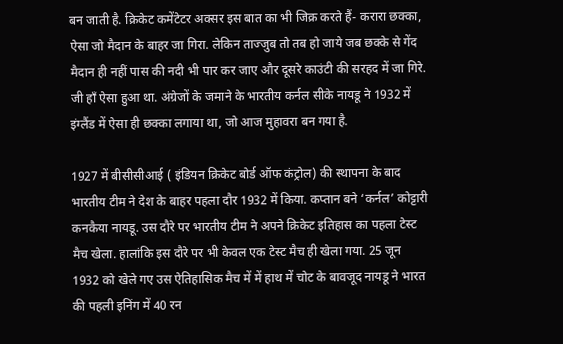बन जाती है. क्रिकेट कमेंटेटर अक्सर इस बात का भी जिक्र करते हैं- करारा छक्का, ऐसा जो मैदान के बाहर जा गिरा. लेकिन ताज्जुब तो तब हो जाये जब छक्के से गेंद मैदान ही नहीं पास की नदी भी पार कर जाए और दूसरे काउंटी की सरहद में जा गिरे. जी हाँ ऐसा हुआ था. अंग्रेजों के जमाने के भारतीय कर्नल सीके नायडू ने 1932 में इंग्लैंड में ऐसा ही छक्का लगाया था, जो आज मुहावरा बन गया है.

1927 में बीसीसीआई ( इंडियन क्रिकेट बोर्ड ऑफ कंट्रोल) की स्थापना के बाद भारतीय टीम ने देश के बाहर पहला दौर 1932 में किया. कप्तान बने ‘कर्नल’ कोट्टारी कनकैया नायडू. उस दौरे पर भारतीय टीम ने अपने क्रिकेट इतिहास का पहला टेस्ट मैच खेला. हालांकि इस दौरे पर भी केवल एक टेस्ट मैच ही खेला गया. 25 जून 1932 को खेले गए उस ऐतिहासिक मैच में में हाथ में चोट के बावजूद नायडू ने भारत की पहली इनिंग में 40 रन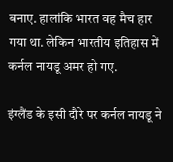बनाए. हालांकि भारत वह मैच हार गया था. लेकिन भारतीय इतिहास में कर्नल नायडू अमर हो गए.

इंग्लैंड के इसी दौरे पर कर्नल नायडू ने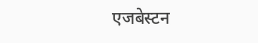एजबेस्टन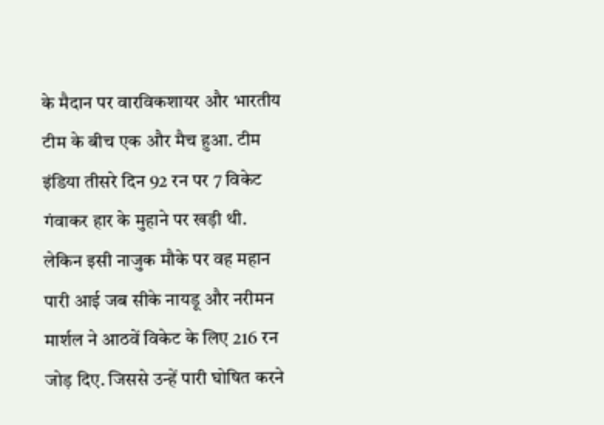के मैदान पर वारविकशायर और भारतीय टीम के बीच एक और मैच हुआ. टीम इंडिया तीसरे दिन 92 रन पर 7 विकेट गंवाकर हार के मुहाने पर खड़ी थी. लेकिन इसी नाजुक मौके पर वह महान पारी आई जब सीके नायडू और नरीमन मार्शल ने आठवें विकेट के लिए 216 रन जोड़ दिए. जिससे उन्हें पारी घोषित करने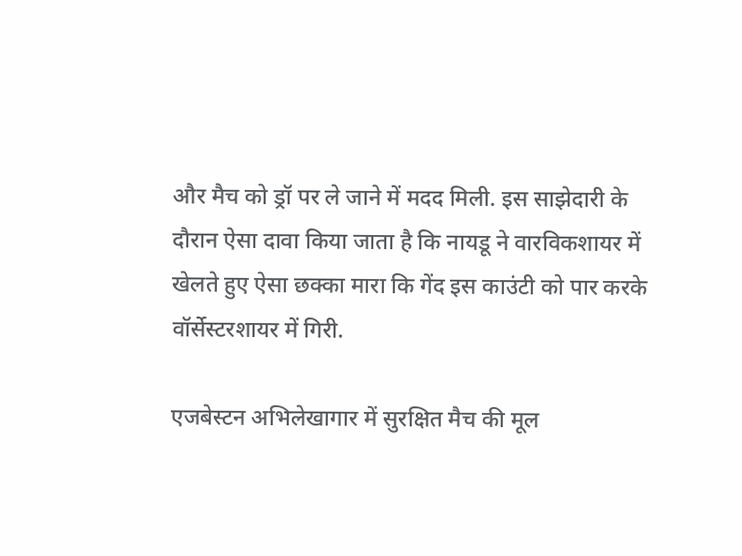और मैच को ड्रॉ पर ले जाने में मदद मिली. इस साझेदारी के दौरान ऐसा दावा किया जाता है कि नायडू ने वारविकशायर में खेलते हुए ऐसा छक्का मारा कि गेंद इस काउंटी को पार करके वॉर्सेस्टरशायर में गिरी.

एजबेस्टन अभिलेखागार में सुरक्षित मैच की मूल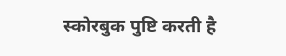स्कोरबुक पुष्टि करती है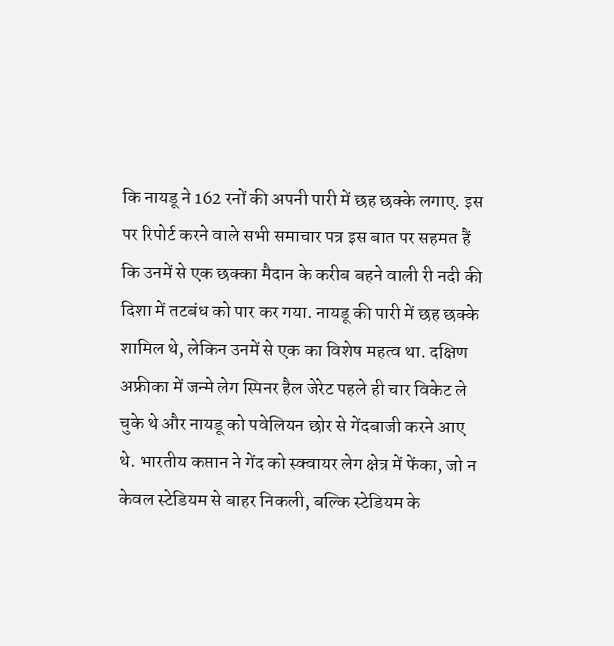कि नायडू ने 162 रनों की अपनी पारी में छह छक्के लगाए. इस पर रिपोर्ट करने वाले सभी समाचार पत्र इस बात पर सहमत हैं कि उनमें से एक छक्का मैदान के करीब बहने वाली री नदी की दिशा में तटबंध को पार कर गया. नायडू की पारी में छह छक्के शामिल थे, लेकिन उनमें से एक का विशेष महत्व था. दक्षिण अफ्रीका में जन्मे लेग स्पिनर हैल जेरेट पहले ही चार विकेट ले चुके थे और नायडू को पवेलियन छोर से गेंदबाजी करने आए थे. भारतीय कप्तान ने गेंद को स्क्वायर लेग क्षेत्र में फेंका, जो न केवल स्टेडियम से बाहर निकली, बल्कि स्टेडियम के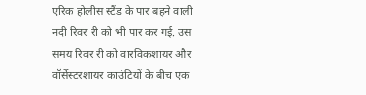एरिक होलीस स्टैंड के पार बहने वाली नदी रिवर री को भी पार कर गई. उस समय रिवर री को वारविकशायर और वॉर्सेस्टरशायर काउंटियों के बीच एक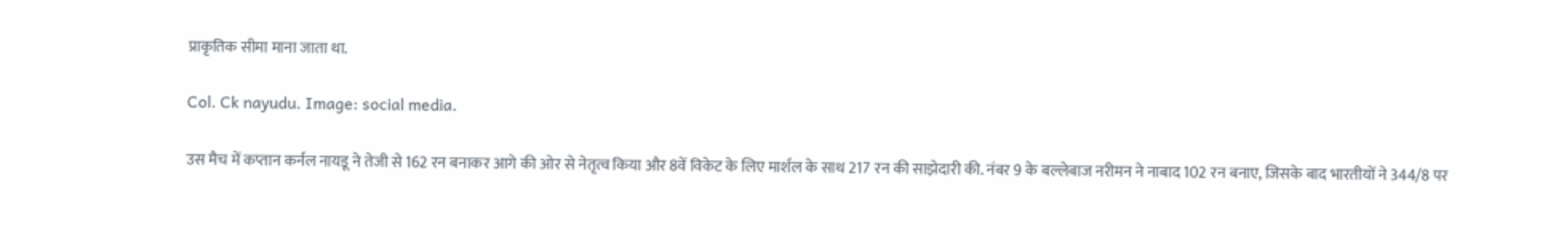प्राकृतिक सीमा माना जाता था.

Col. Ck nayudu. Image: social media.

उस मैच में कप्तान कर्नल नायडू ने तेजी से 162 रन बनाकर आगे की ओर से नेतृत्व किया और 8वें विकेट के लिए मार्शल के साथ 217 रन की साझेदारी की. नंबर 9 के बल्लेबाज नरीमन ने नाबाद 102 रन बनाए, जिसके बाद भारतीयों ने 344/8 पर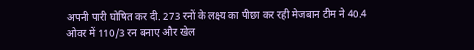अपनी पारी घोषित कर दी. 273 रनों के लक्ष्य का पीछा कर रही मेजबान टीम ने 40.4 ओवर में 110/3 रन बनाए और खेल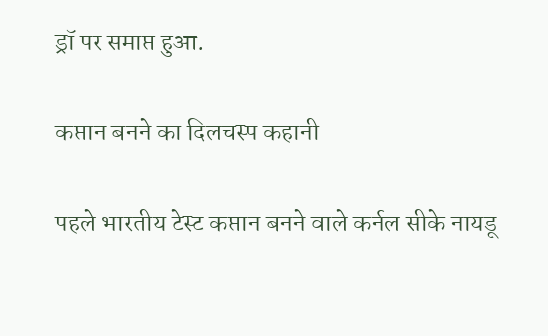ड्रॉ पर समाप्त हुआ.

कप्तान बनने का दिलचस्प कहानी

पहले भारतीय टेस्ट कप्तान बनने वाले कर्नल सीके नायडू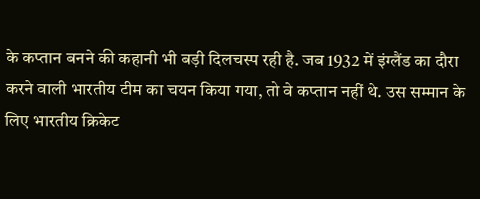के कप्तान बनने की कहानी भी बड़ी दिलचस्प रही है. जब 1932 में इंग्लैंड का दौरा करने वाली भारतीय टीम का चयन किया गया, तो वे कप्तान नहीं थे. उस सम्मान के लिए भारतीय क्रिकेट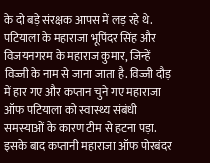के दो बड़े संरक्षक आपस में लड़ रहे थे. पटियाला के महाराजा भूपिंदर सिंह और विजयनगरम के महाराज कुमार, जिन्हें विज्जी के नाम से जाना जाता है. विज्जी दौड़ में हार गए और कप्तान चुने गए महाराजा ऑफ पटियाला को स्वास्थ्य संबंधी समस्याओं के कारण टीम से हटना पड़ा. इसके बाद कप्तानी महाराजा ऑफ पोरबंदर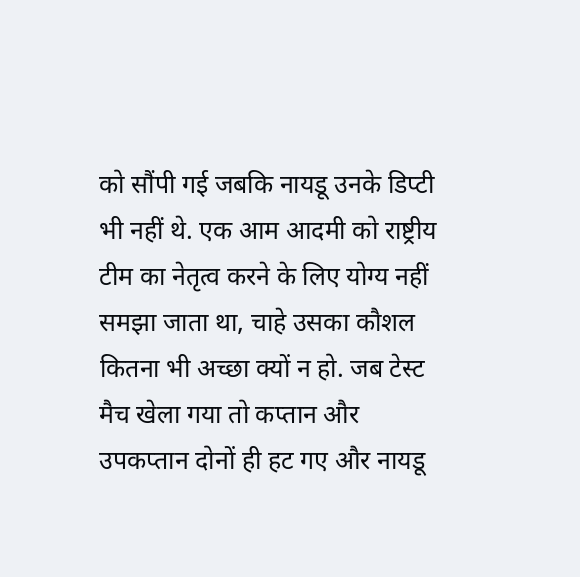को सौंपी गई जबकि नायडू उनके डिप्टी भी नहीं थे. एक आम आदमी को राष्ट्रीय टीम का नेतृत्व करने के लिए योग्य नहीं समझा जाता था, चाहे उसका कौशल कितना भी अच्छा क्यों न हो. जब टेस्ट मैच खेला गया तो कप्तान और उपकप्तान दोनों ही हट गए और नायडू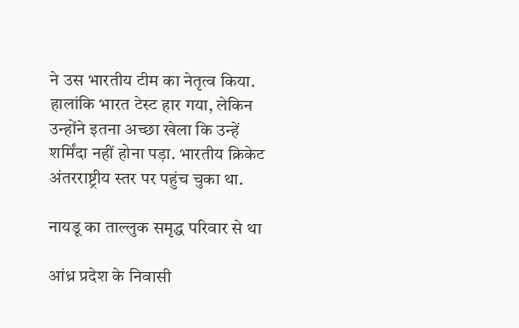ने उस भारतीय टीम का नेतृत्व किया. हालांकि भारत टेस्ट हार गया, लेकिन उन्होंने इतना अच्छा खेला कि उन्हें शर्मिंदा नहीं होना पड़ा. भारतीय क्रिकेट अंतरराष्ट्रीय स्तर पर पहुंच चुका था.

नायडू का ताल्लुक समृद्ध परिवार से था

आंध्र प्रदेश के निवासी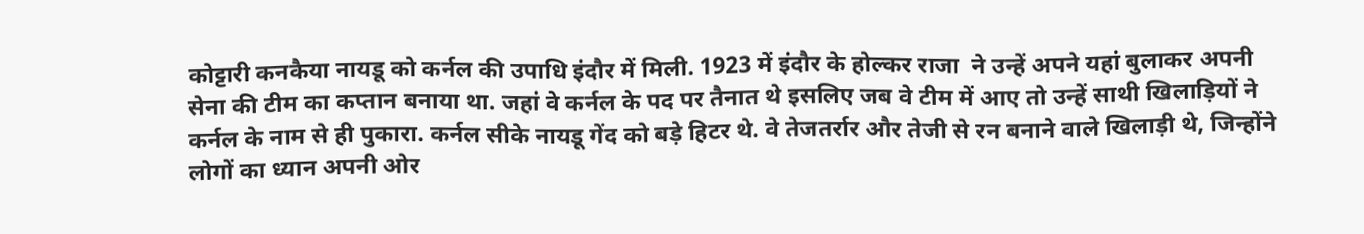कोट्टारी कनकैया नायडू को कर्नल की उपाधि इंदौर में मिली. 1923 में इंदौर के होल्कर राजा  ने उन्हें अपने यहां बुलाकर अपनी सेना की टीम का कप्तान बनाया था. जहां वे कर्नल के पद पर तैनात थे इसलिए जब वे टीम में आए तो उन्हें साथी खिलाड़ियों ने कर्नल के नाम से ही पुकारा. कर्नल सीके नायडू गेंद को बड़े हिटर थे. वे तेजतर्रार और तेजी से रन बनाने वाले खिलाड़ी थे, जिन्होंने लोगों का ध्यान अपनी ओर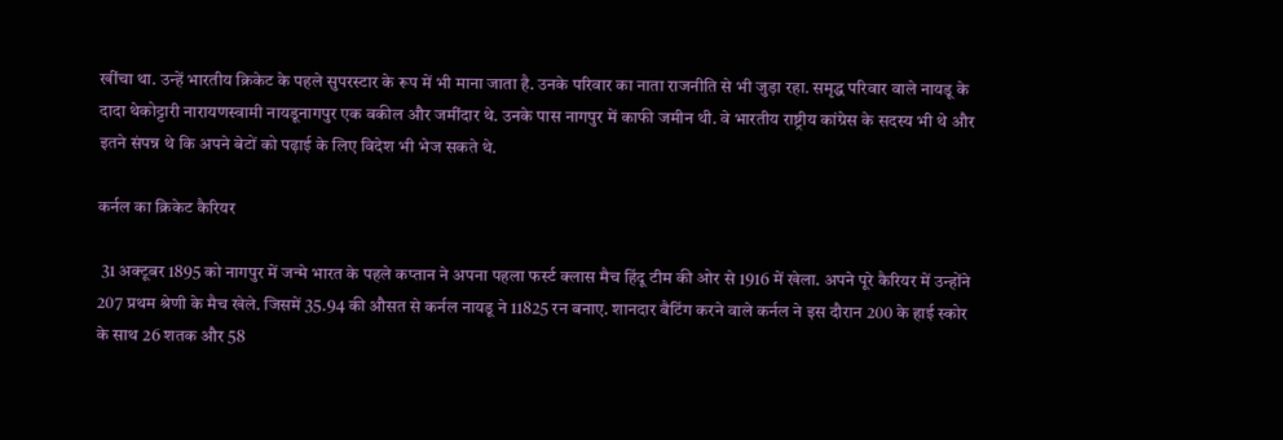खींचा था. उन्हें भारतीय क्रिकेट के पहले सुपरस्टार के रूप में भी माना जाता है. उनके परिवार का नाता राजनीति से भी जुड़ा रहा. समृद्ध परिवार वाले नायडू के दादा थेकोट्टारी नारायणस्वामी नायडूनागपुर एक वकील और जमींदार थे. उनके पास नागपुर में काफी जमीन थी. वे भारतीय राष्ट्रीय कांग्रेस के सदस्य भी थे और इतने संपन्न थे कि अपने बेटों को पढ़ाई के लिए विदेश भी भेज सकते थे.

कर्नल का क्रिकेट कैरियर

 31 अक्टूबर 1895 को नागपुर में जन्मे भारत के पहले कप्तान ने अपना पहला फर्स्ट क्लास मैच हिंदू टीम की ओर से 1916 में खेला. अपने पूरे कैरियर में उन्होंने  207 प्रथम श्रेणी के मैच खेले. जिसमें 35.94 की औसत से कर्नल नायडू ने 11825 रन बनाए. शानदार बैटिंग करने वाले कर्नल ने इस दौरान 200 के हाई स्कोर के साथ 26 शतक और 58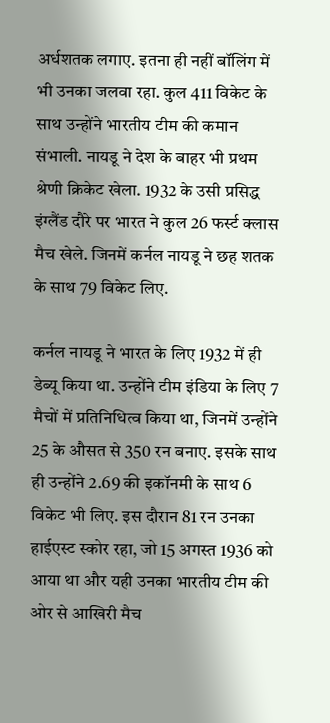अर्धशतक लगाए. इतना ही नहीं बॉलिंग में भी उनका जलवा रहा. कुल 411 विकेट के साथ उन्होंने भारतीय टीम की कमान संभाली. नायडू ने देश के बाहर भी प्रथम श्रेणी क्रिकेट खेला. 1932 के उसी प्रसिद्ध इंग्लैंड दौरे पर भारत ने कुल 26 फर्स्ट क्लास मैच खेले. जिनमें कर्नल नायडू ने छह शतक के साथ 79 विकेट लिए.

कर्नल नायडू ने भारत के लिए 1932 में ही डेब्यू किया था. उन्होंने टीम इंडिया के लिए 7 मैचों में प्रतिनिधित्व किया था, जिनमें उन्होंने 25 के औसत से 350 रन बनाए. इसके साथ ही उन्होंने 2.69 की इकॉनमी के साथ 6 विकेट भी लिए. इस दौरान 81 रन उनका हाईएस्ट स्कोर रहा, जो 15 अगस्त 1936 को आया था और यही उनका भारतीय टीम की ओर से आखिरी मैच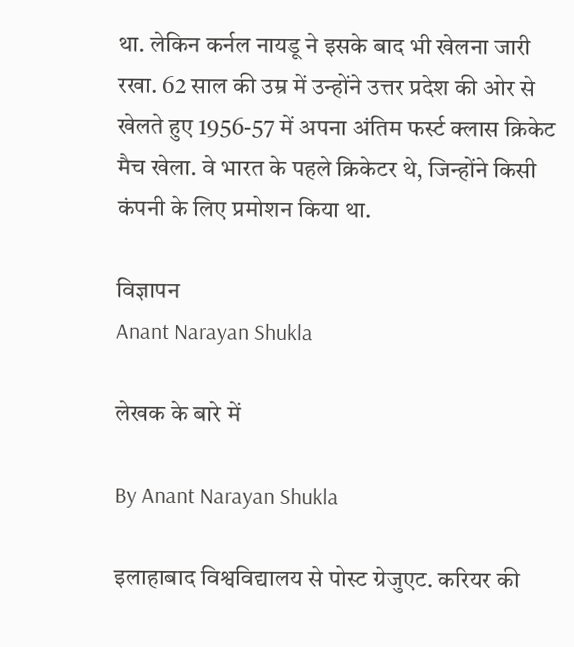था. लेकिन कर्नल नायडू ने इसके बाद भी खेलना जारी रखा. 62 साल की उम्र में उन्होंने उत्तर प्रदेश की ओर से खेलते हुए 1956-57 में अपना अंतिम फर्स्ट क्लास क्रिकेट मैच खेला. वे भारत के पहले क्रिकेटर थे, जिन्होंने किसी कंपनी के लिए प्रमोशन किया था.

विज्ञापन
Anant Narayan Shukla

लेखक के बारे में

By Anant Narayan Shukla

इलाहाबाद विश्वविद्यालय से पोस्ट ग्रेजुएट. करियर की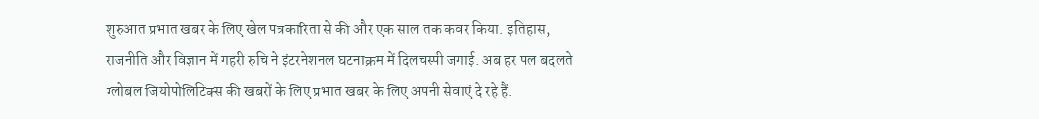शुरुआत प्रभात खबर के लिए खेल पत्रकारिता से की और एक साल तक कवर किया. इतिहास, राजनीति और विज्ञान में गहरी रुचि ने इंटरनेशनल घटनाक्रम में दिलचस्पी जगाई. अब हर पल बदलते ग्लोबल जियोपोलिटिक्स की खबरों के लिए प्रभात खबर के लिए अपनी सेवाएं दे रहे हैं.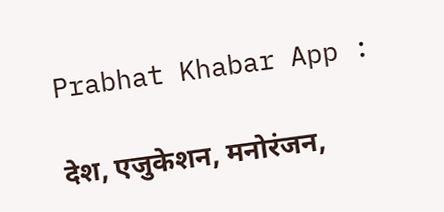Prabhat Khabar App :

देश, एजुकेशन, मनोरंजन,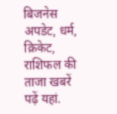बिजनेस अपडेट, धर्म, क्रिकेट, राशिफल की ताजा खबरें पढ़ें यहां.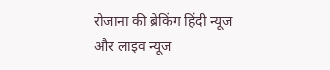रोजाना की ब्रेकिंग हिंदी न्यूज और लाइव न्यूज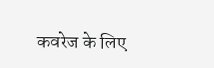कवरेज के लिए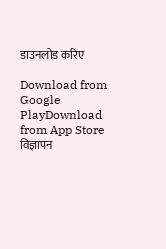डाउनलोड करिए

Download from Google PlayDownload from App Store
विज्ञापन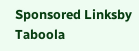Sponsored Linksby Taboola